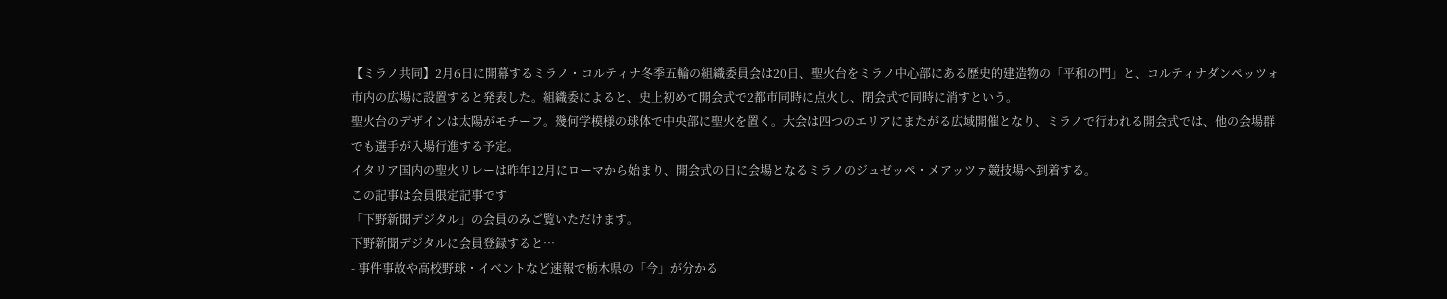【ミラノ共同】2月6日に開幕するミラノ・コルティナ冬季五輪の組織委員会は20日、聖火台をミラノ中心部にある歴史的建造物の「平和の門」と、コルティナダンペッツォ市内の広場に設置すると発表した。組織委によると、史上初めて開会式で2都市同時に点火し、閉会式で同時に消すという。
聖火台のデザインは太陽がモチーフ。幾何学模様の球体で中央部に聖火を置く。大会は四つのエリアにまたがる広域開催となり、ミラノで行われる開会式では、他の会場群でも選手が入場行進する予定。
イタリア国内の聖火リレーは昨年12月にローマから始まり、開会式の日に会場となるミラノのジュゼッペ・メアッツァ競技場へ到着する。
この記事は会員限定記事です
「下野新聞デジタル」の会員のみご覧いただけます。
下野新聞デジタルに会員登録すると…
- 事件事故や高校野球・イベントなど速報で栃木県の「今」が分かる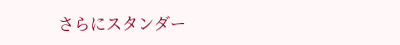さらにスタンダー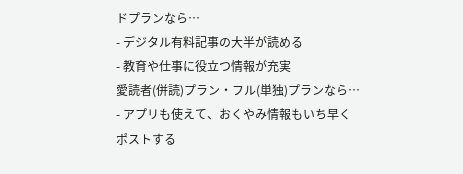ドプランなら…
- デジタル有料記事の大半が読める
- 教育や仕事に役立つ情報が充実
愛読者(併読)プラン・フル(単独)プランなら…
- アプリも使えて、おくやみ情報もいち早く
ポストする